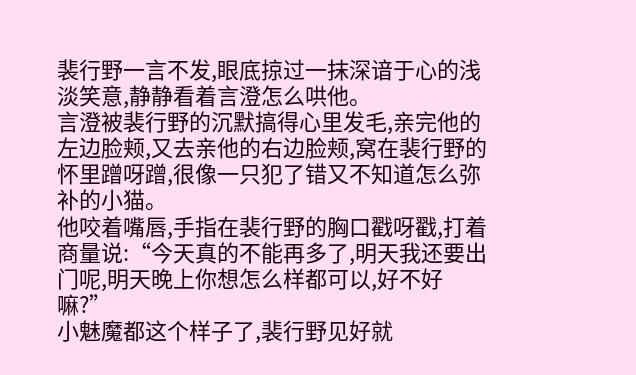裴行野一言不发,眼底掠过一抹深谙于心的浅淡笑意,静静看着言澄怎么哄他。
言澄被裴行野的沉默搞得心里发毛,亲完他的左边脸颊,又去亲他的右边脸颊,窝在裴行野的怀里蹭呀蹭,很像一只犯了错又不知道怎么弥补的小猫。
他咬着嘴唇,手指在裴行野的胸口戳呀戳,打着商量说:“今天真的不能再多了,明天我还要出门呢,明天晚上你想怎么样都可以,好不好嘛?”
小魅魔都这个样子了,裴行野见好就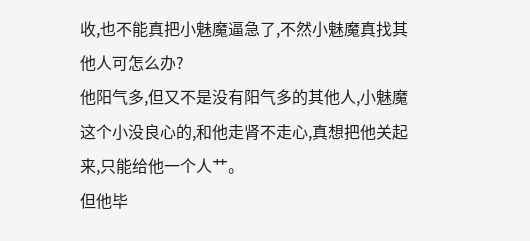收,也不能真把小魅魔逼急了,不然小魅魔真找其他人可怎么办?
他阳气多,但又不是没有阳气多的其他人,小魅魔这个小没良心的,和他走肾不走心,真想把他关起来,只能给他一个人艹。
但他毕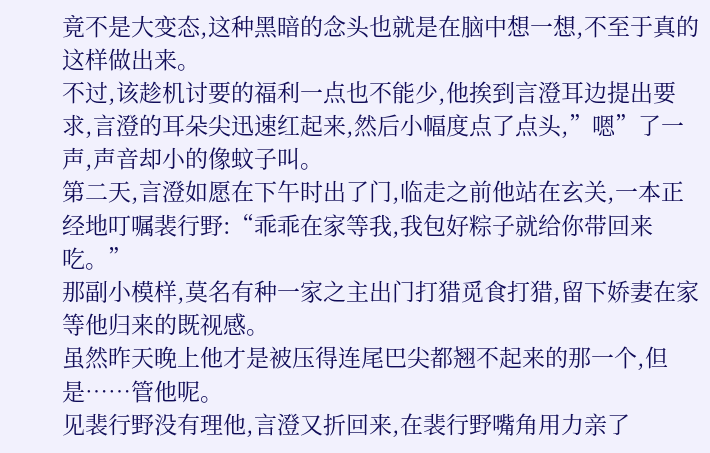竟不是大变态,这种黑暗的念头也就是在脑中想一想,不至于真的这样做出来。
不过,该趁机讨要的福利一点也不能少,他挨到言澄耳边提出要求,言澄的耳朵尖迅速红起来,然后小幅度点了点头,”嗯”了一声,声音却小的像蚊子叫。
第二天,言澄如愿在下午时出了门,临走之前他站在玄关,一本正经地叮嘱裴行野:“乖乖在家等我,我包好粽子就给你带回来吃。”
那副小模样,莫名有种一家之主出门打猎觅食打猎,留下娇妻在家等他归来的既视感。
虽然昨天晚上他才是被压得连尾巴尖都翘不起来的那一个,但是……管他呢。
见裴行野没有理他,言澄又折回来,在裴行野嘴角用力亲了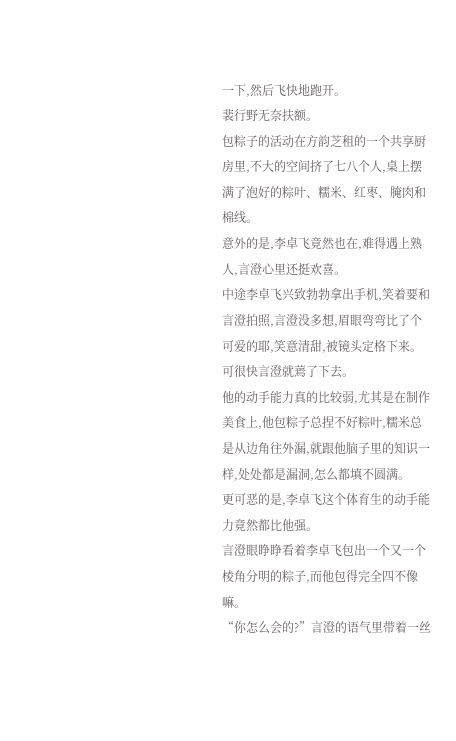一下,然后飞快地跑开。
裴行野无奈扶额。
包粽子的活动在方韵芝租的一个共享厨房里,不大的空间挤了七八个人,桌上摆满了泡好的粽叶、糯米、红枣、腌肉和棉线。
意外的是,李卓飞竟然也在,难得遇上熟人,言澄心里还挺欢喜。
中途李卓飞兴致勃勃拿出手机,笑着要和言澄拍照,言澄没多想,眉眼弯弯比了个可爱的耶,笑意清甜,被镜头定格下来。
可很快言澄就蔫了下去。
他的动手能力真的比较弱,尤其是在制作美食上,他包粽子总捏不好粽叶,糯米总是从边角往外漏,就跟他脑子里的知识一样,处处都是漏洞,怎么都填不圆满。
更可恶的是,李卓飞这个体育生的动手能力竟然都比他强。
言澄眼睁睁看着李卓飞包出一个又一个棱角分明的粽子,而他包得完全四不像嘛。
“你怎么会的?”言澄的语气里带着一丝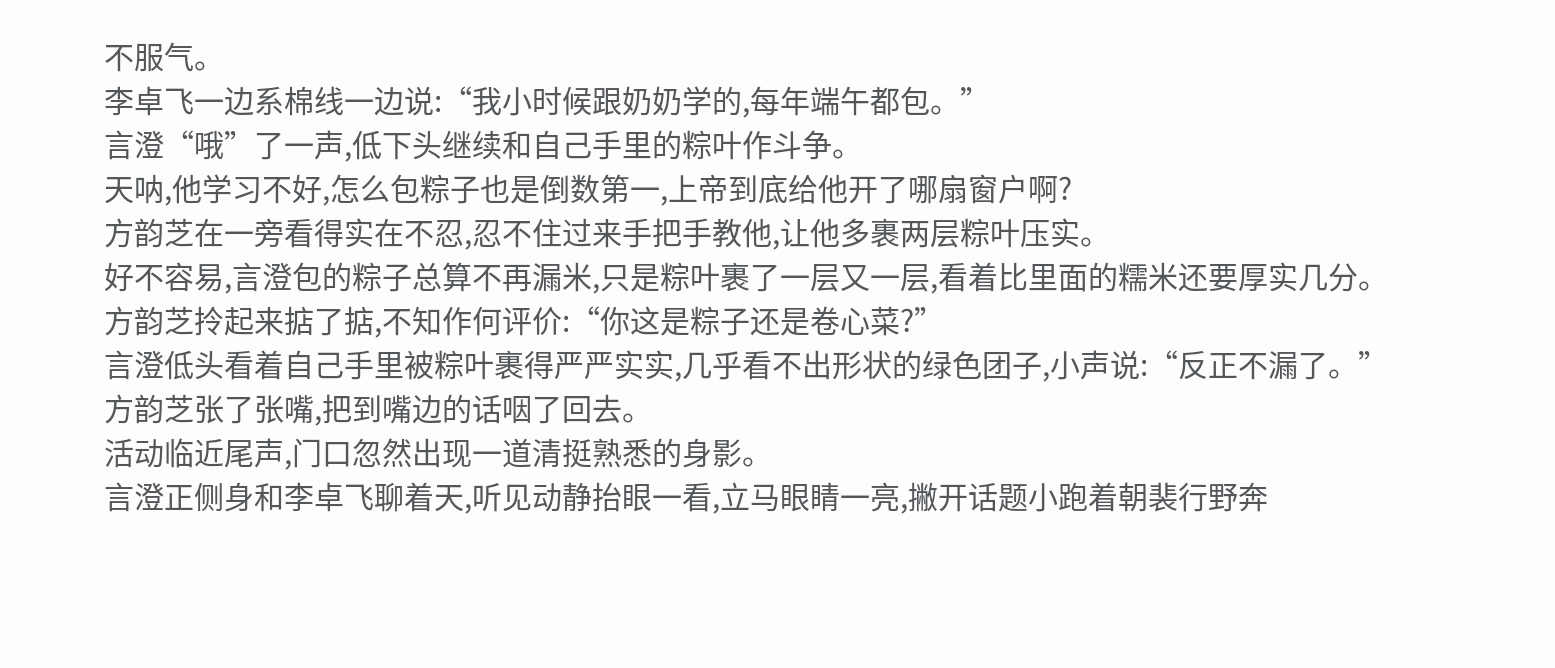不服气。
李卓飞一边系棉线一边说:“我小时候跟奶奶学的,每年端午都包。”
言澄“哦”了一声,低下头继续和自己手里的粽叶作斗争。
天呐,他学习不好,怎么包粽子也是倒数第一,上帝到底给他开了哪扇窗户啊?
方韵芝在一旁看得实在不忍,忍不住过来手把手教他,让他多裹两层粽叶压实。
好不容易,言澄包的粽子总算不再漏米,只是粽叶裹了一层又一层,看着比里面的糯米还要厚实几分。
方韵芝拎起来掂了掂,不知作何评价:“你这是粽子还是卷心菜?”
言澄低头看着自己手里被粽叶裹得严严实实,几乎看不出形状的绿色团子,小声说:“反正不漏了。”
方韵芝张了张嘴,把到嘴边的话咽了回去。
活动临近尾声,门口忽然出现一道清挺熟悉的身影。
言澄正侧身和李卓飞聊着天,听见动静抬眼一看,立马眼睛一亮,撇开话题小跑着朝裴行野奔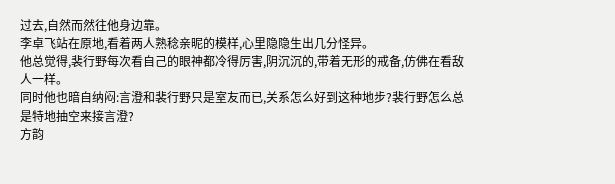过去,自然而然往他身边靠。
李卓飞站在原地,看着两人熟稔亲昵的模样,心里隐隐生出几分怪异。
他总觉得,裴行野每次看自己的眼神都冷得厉害,阴沉沉的,带着无形的戒备,仿佛在看敌人一样。
同时他也暗自纳闷:言澄和裴行野只是室友而已,关系怎么好到这种地步?裴行野怎么总是特地抽空来接言澄?
方韵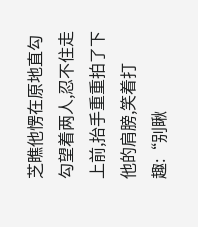芝瞧他愣在原地直勾勾望着两人,忍不住走上前,抬手重重拍了下他的肩膀,笑着打趣:“别瞅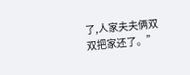了,人家夫夫俩双双把家还了。”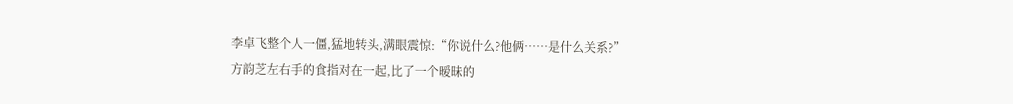李卓飞整个人一僵,猛地转头,满眼震惊:“你说什么?他俩……是什么关系?”
方韵芝左右手的食指对在一起,比了一个暧昧的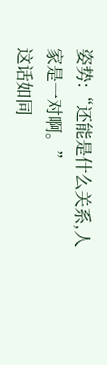姿势:“还能是什么关系,人家是一对啊。”
这话如同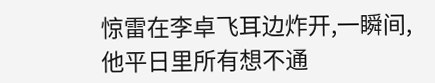惊雷在李卓飞耳边炸开,一瞬间,他平日里所有想不通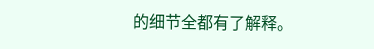的细节全都有了解释。